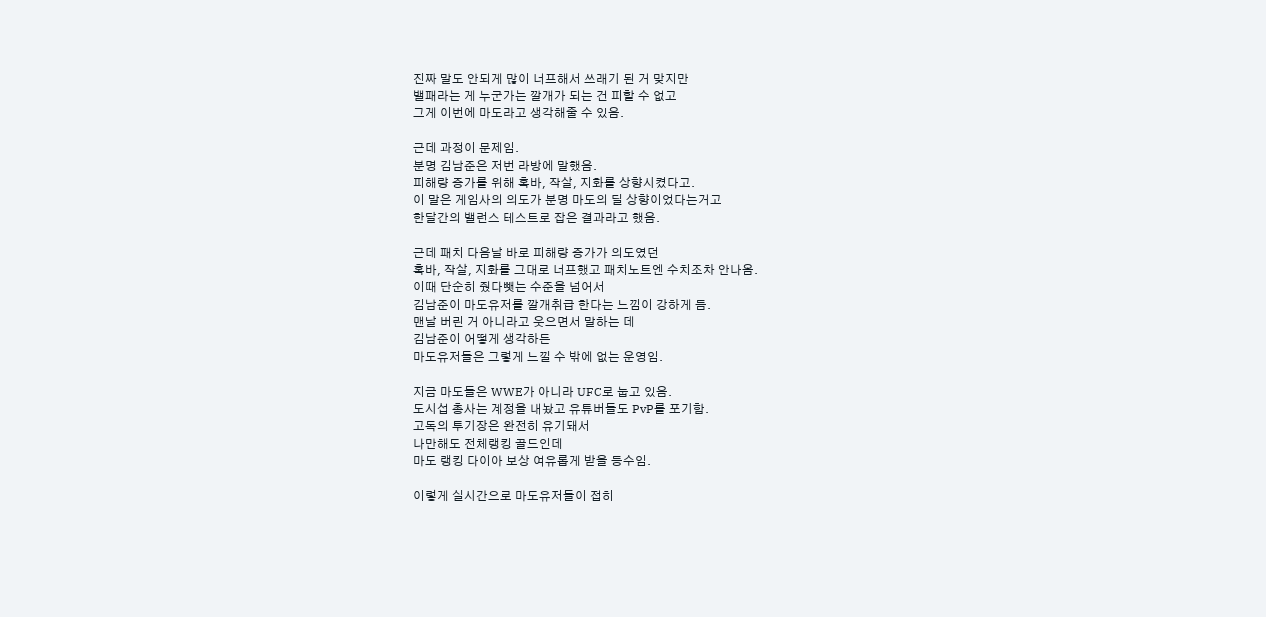진짜 말도 안되게 많이 너프해서 쓰래기 된 거 맞지만
밸패라는 게 누군가는 깔개가 되는 건 피할 수 없고
그게 이번에 마도라고 생각해줄 수 있음.

근데 과정이 문제임.
분명 김남준은 저번 라방에 말했음.
피해량 증가를 위해 혹바, 작살, 지화를 상향시켰다고.
이 말은 게임사의 의도가 분명 마도의 딜 상향이었다는거고
한달간의 밸런스 테스트로 잡은 결과라고 했음.

근데 패치 다음날 바로 피해량 증가가 의도였던
혹바, 작살, 지화를 그대로 너프했고 패치노트엔 수치조차 안나옴.
이때 단순히 줬다뺏는 수준을 넘어서
김남준이 마도유저를 깔개취급 한다는 느낌이 강하게 듬.
맨날 버린 거 아니라고 웃으면서 말하는 데
김남준이 어떻게 생각하든
마도유저들은 그렇게 느낄 수 밖에 없는 운영임.

지금 마도들은 WWE가 아니라 UFC로 눕고 있음.
도시섭 총사는 계정을 내놨고 유튜버들도 PvP를 포기함.
고독의 투기장은 완전히 유기돼서
나만해도 전체랭킹 골드인데
마도 랭킹 다이아 보상 여유롭게 받을 등수임.

이렇게 실시간으로 마도유저들이 접히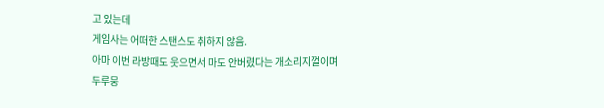고 있는데
게임사는 어떠한 스탠스도 취하지 않음.
아마 이번 라방때도 웃으면서 마도 안버렸다는 개소리지껄이며
두루뭉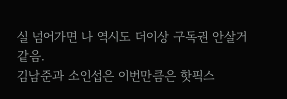실 넘어가면 나 역시도 더이상 구독권 안살거 같음.
김남준과 소인섭은 이번만큼은 핫픽스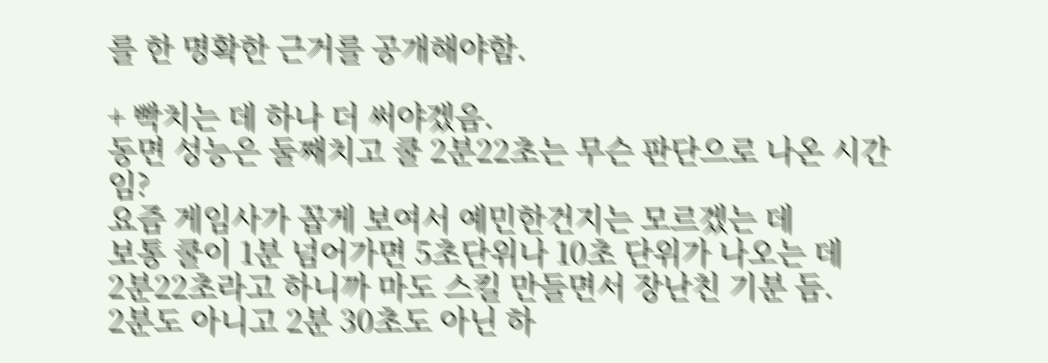를 한 명확한 근거를 공개해야함.

+ 빡치는 데 하나 더 써야겠음.
동면 성능은 둘째치고 쿨 2분22초는 무슨 판단으로 나온 시간임?
요즘 게임사가 꼽게 보여서 예민한건지는 모르겠는 데
보통 쿨이 1분 넘어가면 5초단위나 10초 단위가 나오는 데
2분22초라고 하니까 마도 스킬 만들면서 장난친 기분 듬.
2분도 아니고 2분 30초도 아닌 하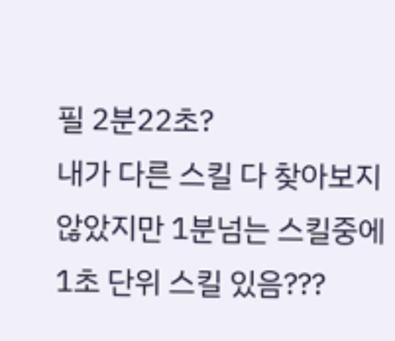필 2분22초?
내가 다른 스킬 다 찾아보지 않았지만 1분넘는 스킬중에
1초 단위 스킬 있음???